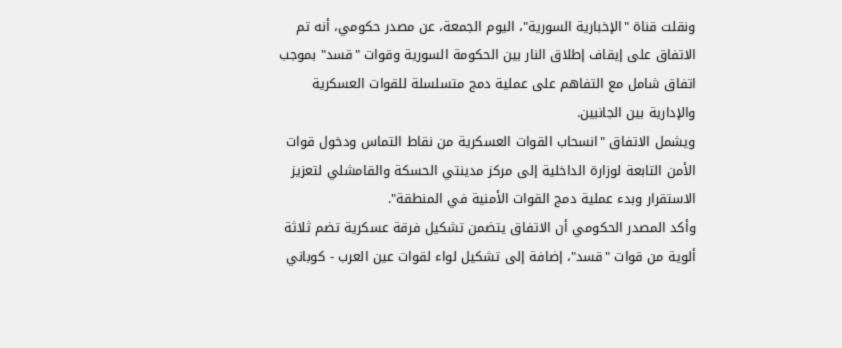ونقلت قناة "الإخبارية السورية"، اليوم الجمعة، عن مصدر حكومي، أنه تم الاتفاق على إيقاف إطلاق النار بين الحكومة السورية وقوات "قسد" بموجب اتفاق شامل مع التفاهم على عملية دمج متسلسلة للقوات العسكرية والإدارية بين الجانبين.
ويشمل الاتفاق "انسحاب القوات العسكرية من نقاط التماس ودخول قوات الأمن التابعة لوزارة الداخلية إلى مركز مدينتي الحسكة والقامشلي لتعزيز الاستقرار وبدء عملية دمج القوات الأمنية في المنطقة".
وأكد المصدر الحكومي أن الاتفاق يتضمن تشكيل فرقة عسكرية تضم ثلاثة ألوية من قوات "قسد"، إضافة إلى تشكيل لواء لقوات عين العرب - كوباني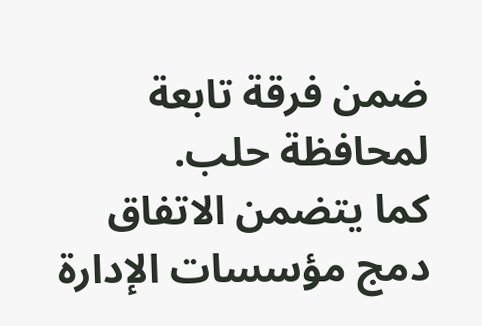ضمن فرقة تابعة لمحافظة حلب.
كما يتضمن الاتفاق دمج مؤسسات الإدارة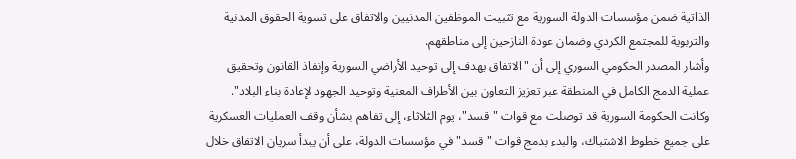الذاتية ضمن مؤسسات الدولة السورية مع تثبيت الموظفين المدنيين والاتفاق على تسوية الحقوق المدنية والتربوية للمجتمع الكردي وضمان عودة النازحين إلى مناطقهم.
وأشار المصدر الحكومي السوري إلى أن "الاتفاق يهدف إلى توحيد الأراضي السورية وإنفاذ القانون وتحقيق عملية الدمج الكامل في المنطقة عبر تعزيز التعاون بين الأطراف المعنية وتوحيد الجهود لإعادة بناء البلاد".
وكانت الحكومة السورية قد توصلت مع قوات "قسد"، يوم الثلاثاء، إلى تفاهم بشأن وقف العمليات العسكرية على جميع خطوط الاشتباك، والبدء بدمج قوات "قسد" في مؤسسات الدولة، على أن يبدأ سريان الاتفاق خلال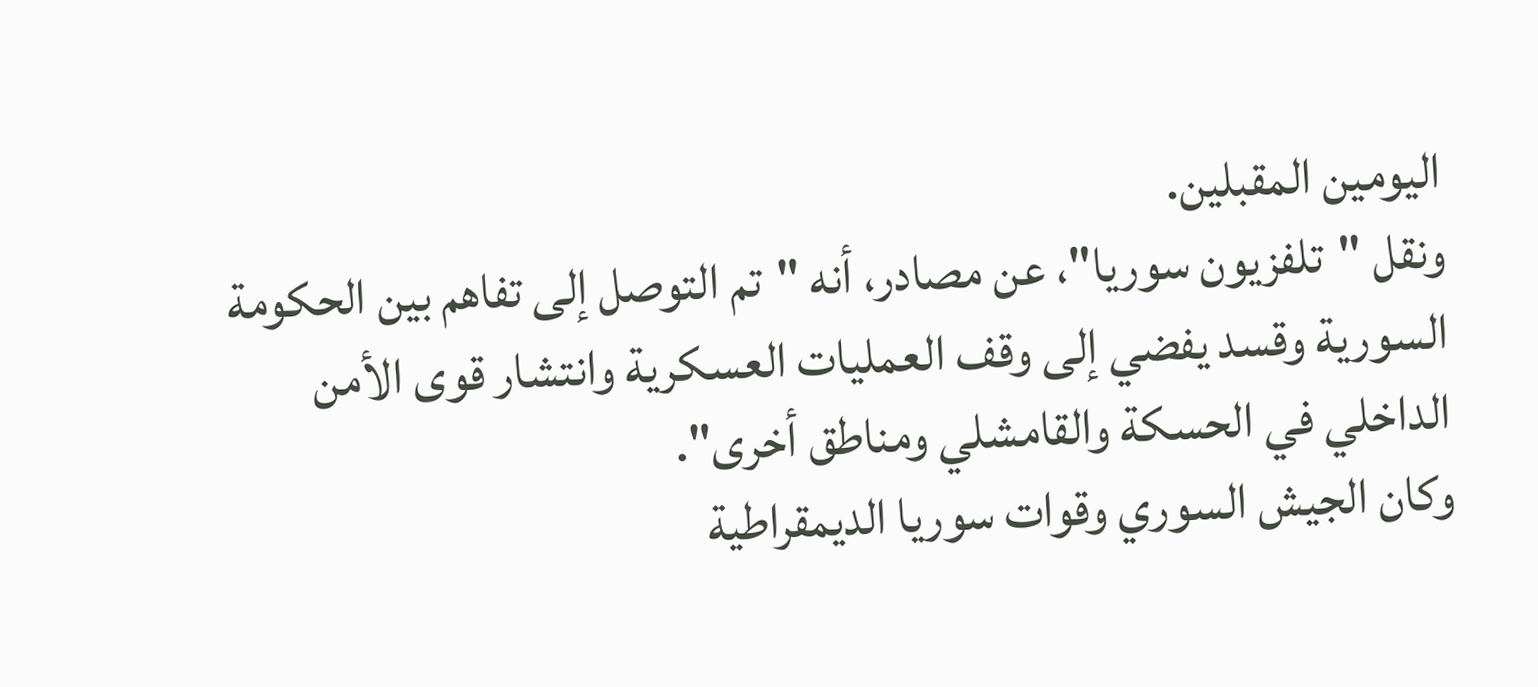اليومين المقبلين.
ونقل "تلفزيون سوريا"، عن مصادر، أنه "تم التوصل إلى تفاهم بين الحكومة السورية وقسد يفضي إلى وقف العمليات العسكرية وانتشار قوى الأمن الداخلي في الحسكة والقامشلي ومناطق أخرى".
وكان الجيش السوري وقوات سوريا الديمقراطية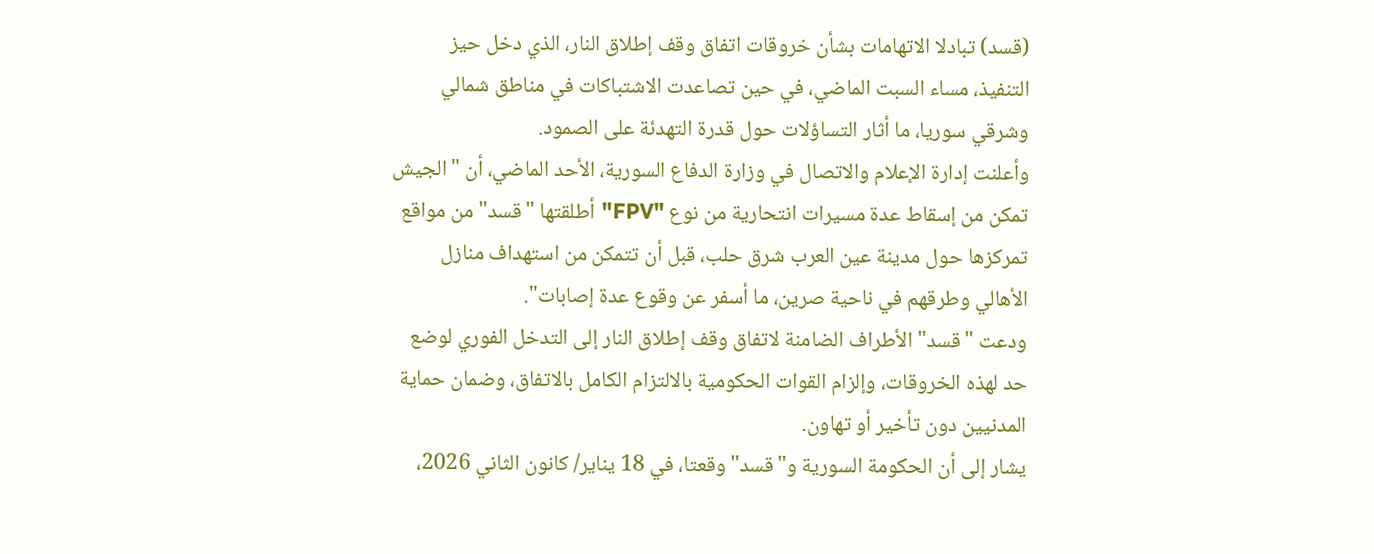(قسد) تبادلا الاتهامات بشأن خروقات اتفاق وقف إطلاق النار، الذي دخل حيز التنفيذ، مساء السبت الماضي، في حين تصاعدت الاشتباكات في مناطق شمالي وشرقي سوريا، ما أثار التساؤلات حول قدرة التهدئة على الصمود.
وأعلنت إدارة الإعلام والاتصال في وزارة الدفاع السورية، الأحد الماضي، أن "الجيش تمكن من إسقاط عدة مسيرات انتحارية من نوع "FPV" أطلقتها "قسد" من مواقع تمركزها حول مدينة عين العرب شرق حلب، قبل أن تتمكن من استهداف منازل الأهالي وطرقهم في ناحية صرين، ما أسفر عن وقوع عدة إصابات".
ودعت "قسد" الأطراف الضامنة لاتفاق وقف إطلاق النار إلى التدخل الفوري لوضع حد لهذه الخروقات، وإلزام القوات الحكومية بالالتزام الكامل بالاتفاق، وضمان حماية المدنيين دون تأخير أو تهاون.
يشار إلى أن الحكومة السورية و"قسد" وقعتا، في 18 يناير/ كانون الثاني 2026،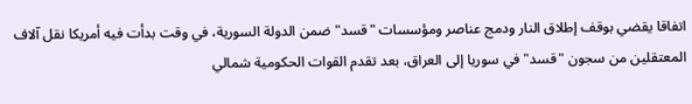اتفاقا يقضي بوقف إطلاق النار ودمج عناصر ومؤسسات "قسد" ضمن الدولة السورية، في وقت بدأت فيه أمريكا نقل آلاف المعتقلين من سجون "قسد" في سوريا إلى العراق، بعد تقدم القوات الحكومية شمالي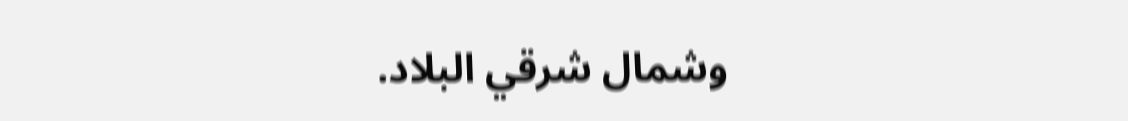وشمال شرقي البلاد.